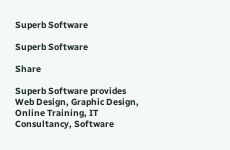Superb Software

Superb Software

Share

Superb Software provides Web Design, Graphic Design,
Online Training, IT Consultancy, Software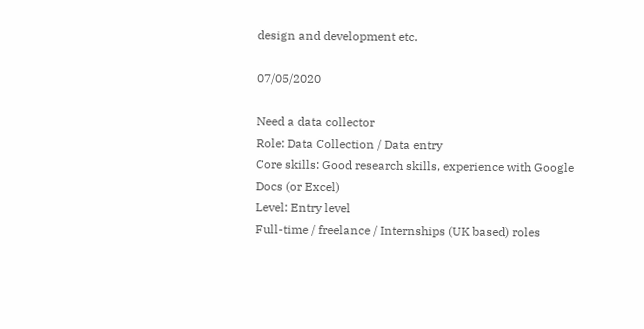design and development etc.

07/05/2020

Need a data collector
Role: Data Collection / Data entry
Core skills: Good research skills, experience with Google Docs (or Excel)
Level: Entry level
Full-time / freelance / Internships (UK based) roles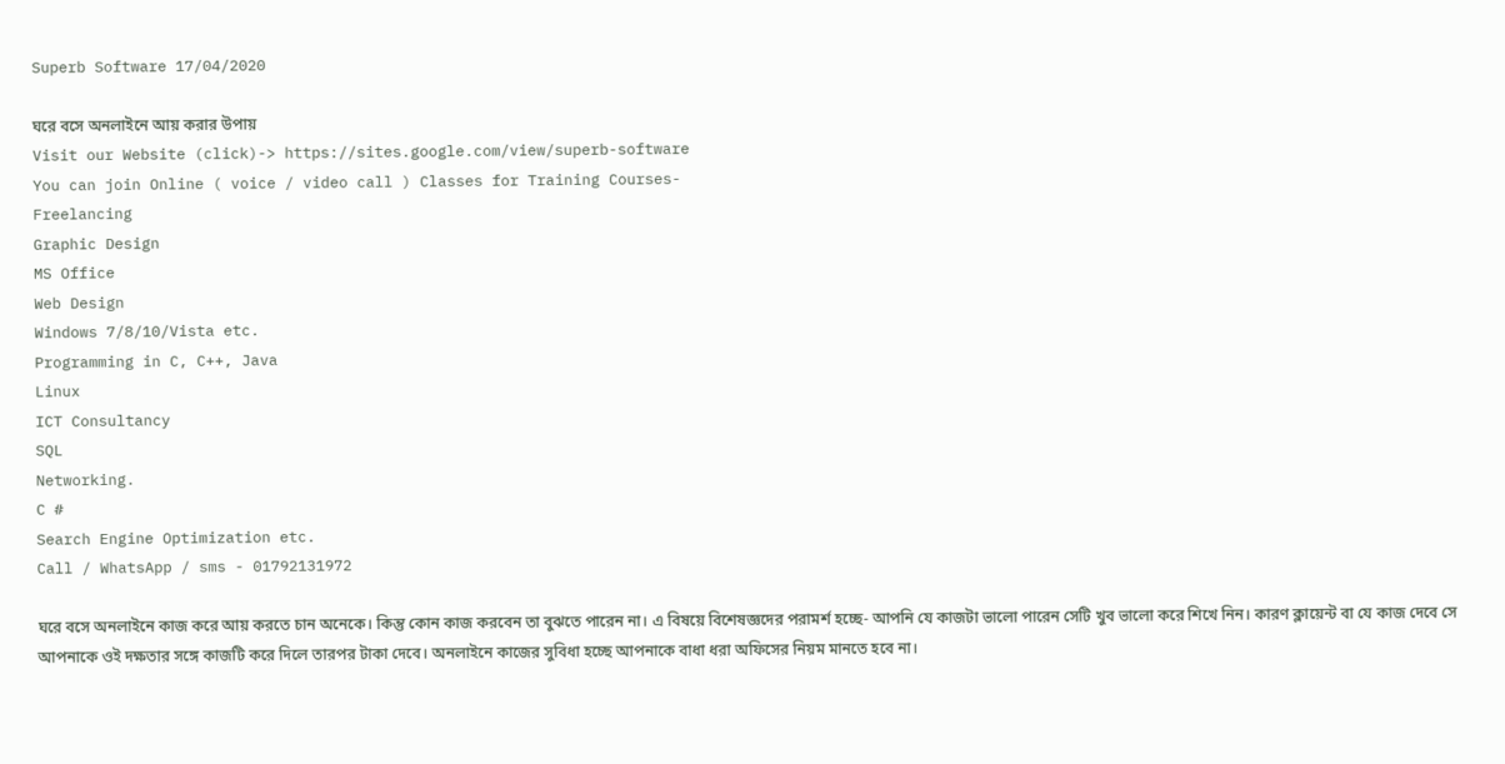Superb Software 17/04/2020

ঘরে বসে অনলাইনে আয় করার উপায়
Visit our Website (click)-> https://sites.google.com/view/superb-software
You can join Online ( voice / video call ) Classes for Training Courses-
Freelancing
Graphic Design
MS Office
Web Design
Windows 7/8/10/Vista etc.
Programming in C, C++, Java
Linux
ICT Consultancy
SQL
Networking.
C #
Search Engine Optimization etc.
Call / WhatsApp / sms - 01792131972

ঘরে বসে অনলাইনে কাজ করে আয় করতে চান অনেকে। কিন্তু কোন কাজ করবেন তা বুঝতে পারেন না। এ বিষয়ে বিশেষজ্ঞদের পরামর্শ হচ্ছে- আপনি যে কাজটা ভালো পারেন সেটি খুব ভালো করে শিখে নিন। কারণ ক্লায়েন্ট বা যে কাজ দেবে সে আপনাকে ওই দক্ষতার সঙ্গে কাজটি করে দিলে তারপর টাকা দেবে। অনলাইনে কাজের সুবিধা হচ্ছে আপনাকে বাধা ধরা অফিসের নিয়ম মানতে হবে না।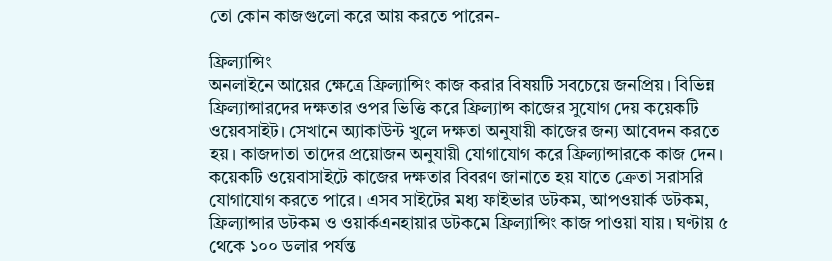তো কোন কাজগুলো করে আয় করতে পারেন-

ফ্রিল্যান্সিং
অনলাইনে আয়ের ক্ষেত্রে ফ্রিল্যান্সিং কাজ করার বিষয়টি সবচেয়ে জনপ্রিয়। বিভিন্ন ফ্রিল্যান্সারদের দক্ষতার ওপর ভিত্তি করে ফ্রিল্যান্স কাজের সুযোগ দেয় কয়েকটি ওয়েবসাইট। সেখানে অ্যাকাউন্ট খুলে দক্ষতা অনুযায়ী কাজের জন্য আবেদন করতে হয়। কাজদাতা তাদের প্রয়োজন অনুযায়ী যোগাযোগ করে ফ্রিল্যান্সারকে কাজ দেন। কয়েকটি ওয়েবাসাইটে কাজের দক্ষতার বিবরণ জানাতে হয় যাতে ক্রেতা সরাসরি যোগাযোগ করতে পারে। এসব সাইটের মধ্য ফাইভার ডটকম, আপওয়ার্ক ডটকম, ফ্রিল্যান্সার ডটকম ও ওয়ার্কএনহায়ার ডটকমে ফ্রিল্যান্সিং কাজ পাওয়া যায়। ঘণ্টায় ৫ থেকে ১০০ ডলার পর্যন্ত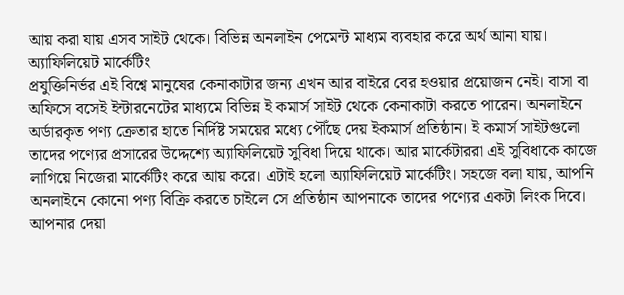আয় করা যায় এসব সাইট থেকে। বিভিন্ন অনলাইন পেমেন্ট মাধ্যম ব্যবহার করে অর্থ আনা যায়।
অ্যাফিলিয়েট মার্কেটিং
প্রযুক্তিনির্ভর এই বিশ্বে মানুষের কেনাকাটার জন্য এখন আর বাইরে বের হওয়ার প্রয়োজন নেই। বাসা বা অফিসে বসেই ইন্টারনেটের মাধ্যমে বিভিন্ন ই কমার্স সাইট থেকে কেনাকাটা করতে পারেন। অনলাইনে অর্ডারকৃত পণ্য ক্রেতার হাতে নির্দিষ্ট সময়ের মধ্যে পৌঁছে দেয় ইকমার্স প্রতিষ্ঠান। ই কমার্স সাইটগুলো তাদের পণ্যের প্রসারের উদ্দেশ্যে অ্যাফিলিয়েট সুবিধা দিয়ে থাকে। আর মার্কেটাররা এই সুবিধাকে কাজে লাগিয়ে নিজেরা মার্কেটিং করে আয় করে। এটাই হলো অ্যাফিলিয়েট মার্কেটিং। সহজে বলা যায়, আপনি অনলাইনে কোনো পণ্য বিক্রি করতে চাইলে সে প্রতিষ্ঠান আপনাকে তাদের পণ্যের একটা লিংক দিবে। আপনার দেয়া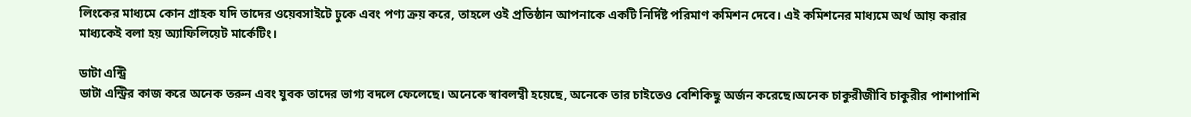লিংকের মাধ্যমে কোন গ্রাহক যদি তাদের ওয়েবসাইটে ঢুকে এবং পণ্য ক্রয় করে, তাহলে ওই প্রতিষ্ঠান আপনাকে একটি নির্দিষ্ট পরিমাণ কমিশন দেবে। এই কমিশনের মাধ্যমে অর্থ আয় করার মাধ্যকেই বলা হয় অ্যাফিলিয়েট মার্কেটিং।

ডাটা এন্ট্রি
ডাটা এন্ট্রির কাজ করে অনেক তরুন এবং যুবক তাদের ভাগ্য বদলে ফেলেছে। অনেকে স্বাবলম্বী হয়েছে, অনেকে তার চাইতেও বেশিকিছু অর্জন করেছে।অনেক চাকুরীজীবি চাকুরীর পাশাপাশি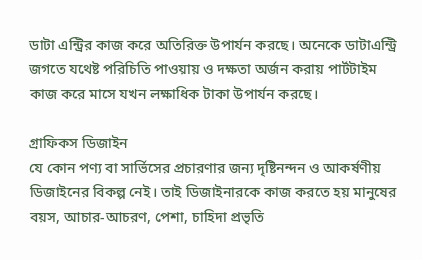ডাটা এন্ট্রির কাজ করে অতিরিক্ত উপার্যন করছে। অনেকে ডাটাএন্ট্রি জগতে যথেষ্ট পরিচিতি পাওয়ায় ও দক্ষতা অর্জন করায় পার্টটাইম কাজ করে মাসে যখন লক্ষাধিক টাকা উপার্যন করছে।

গ্রাফিকস ডিজাইন
যে কোন পণ্য বা সার্ভিসের প্রচারণার জন্য দৃষ্টিনন্দন ও আকর্ষণীয় ডিজাইনের বিকল্প নেই। তাই ডিজাইনারকে কাজ করতে হয় মানুষের বয়স, আচার-আচরণ, পেশা, চাহিদা প্রভৃতি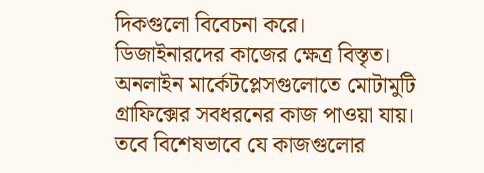দিকগুলো বিবেচনা করে। ডিজাইনারদের কাজের ক্ষেত্র বিস্তৃত। অনলাইন মার্কেটপ্লেসগুলোতে মোটামুটি গ্রাফিক্সের সবধরনের কাজ পাওয়া যায়। তবে বিশেষভাবে যে কাজগুলোর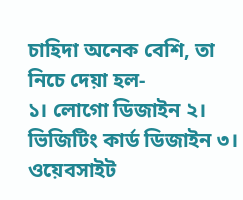চাহিদা অনেক বেশি, তা নিচে দেয়া হল-
১। লোগো ডিজাইন ২। ভিজিটিং কার্ড ডিজাইন ৩। ওয়েবসাইট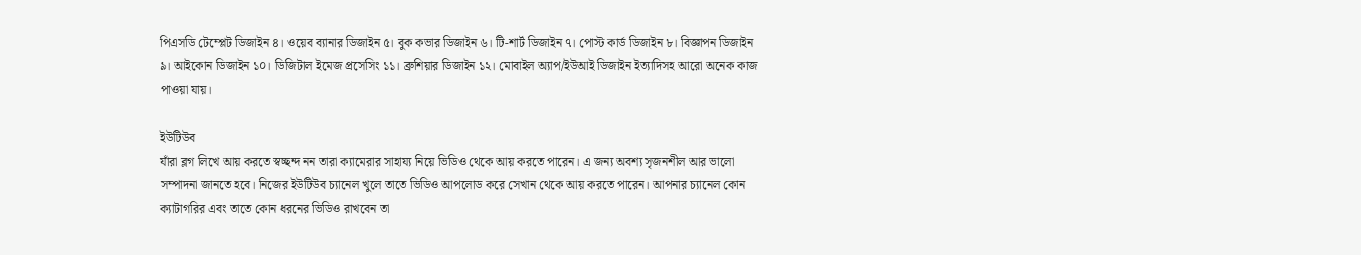পিএসডি টেম্প্লেট ডিজাইন ৪। ওয়েব ব্যানার ডিজাইন ৫। বুক কভার ডিজাইন ৬। টি-শার্ট ডিজাইন ৭। পোস্ট কার্ড ডিজাইন ৮। বিজ্ঞাপন ডিজাইন ৯। আইকোন ডিজাইন ১০। ডিজিটাল ইমেজ প্রসেসিং ১১। ব্রুশিয়ার ডিজাইন ১২। মোবাইল অ্যাপ/ইউআই ডিজাইন ইত্যাদিসহ আরো অনেক কাজ পাওয়া যায়।

ইউটিউব
যাঁরা ব্লগ লিখে আয় করতে স্বচ্ছন্দ নন তারা ক্যামেরার সাহায্য নিয়ে ভিডিও থেকে আয় করতে পারেন। এ জন্য অবশ্য সৃজনশীল আর ভালো সম্পাদনা জানতে হবে। নিজের ইউটিউব চ্যানেল খুলে তাতে ভিডিও আপলোড করে সেখান থেকে আয় করতে পারেন। আপনার চ্যানেল কোন ক্যাটাগরির এবং তাতে কোন ধরনের ভিডিও রাখবেন তা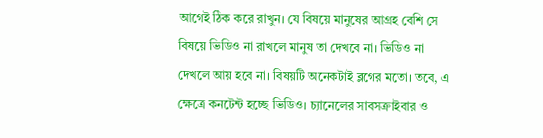আগেই ঠিক করে রাখুন। যে বিষয়ে মানুষের আগ্রহ বেশি সে বিষয়ে ভিডিও না রাখলে মানুষ তা দেখবে না। ভিডিও না দেখলে আয় হবে না। বিষয়টি অনেকটাই ব্লগের মতো। তবে, এ ক্ষেত্রে কনটেন্ট হচ্ছে ভিডিও। চ্যানেলের সাবসক্রাইবার ও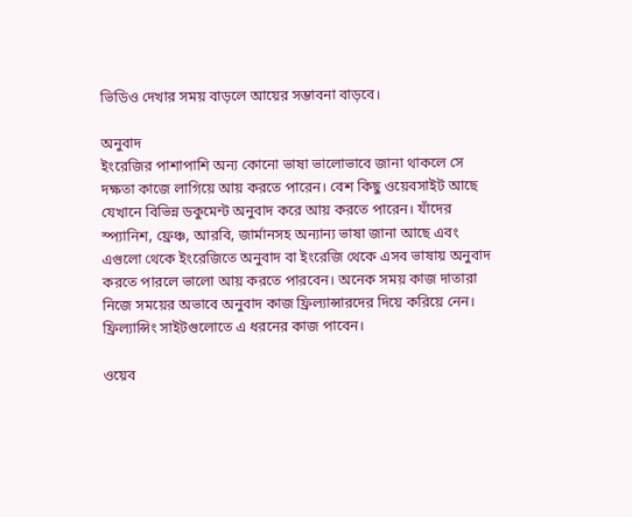ভিডিও দেখার সময় বাড়লে আয়ের সম্ভাবনা বাড়বে।

অনুবাদ
ইংরেজির পাশাপাশি অন্য কোনো ভাষা ভালোভাবে জানা থাকলে সে দক্ষতা কাজে লাগিয়ে আয় করতে পারেন। বেশ কিছু ওয়েবসাইট আছে যেখানে বিভিন্ন ডকুমেন্ট অনুবাদ করে আয় করতে পারেন। যাঁদের স্প্যানিশ, ফ্রেঞ্চ, আরবি, জার্মানসহ অন্যান্য ভাষা জানা আছে এবং এগুলো থেকে ইংরেজিতে অনুবাদ বা ইংরেজি থেকে এসব ভাষায় অনুবাদ করতে পারলে ভালো আয় করতে পারবেন। অনেক সময় কাজ দাতারা নিজে সময়ের অভাবে অনুবাদ কাজ ফ্রিল্যান্সারদের দিয়ে করিয়ে নেন। ফ্রিল্যান্সিং সাইটগুলোতে এ ধরনের কাজ পাবেন।

ওয়েব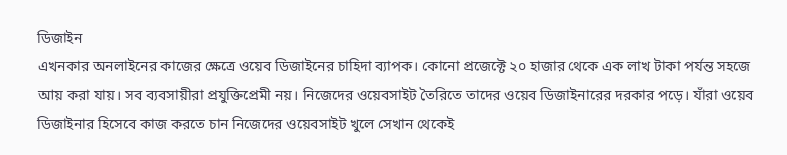ডিজাইন
এখনকার অনলাইনের কাজের ক্ষেত্রে ওয়েব ডিজাইনের চাহিদা ব্যাপক। কোনো প্রজেক্টে ২০ হাজার থেকে এক লাখ টাকা পর্যন্ত সহজে আয় করা যায়। সব ব্যবসায়ীরা প্রযুক্তিপ্রেমী নয়। নিজেদের ওয়েবসাইট তৈরিতে তাদের ওয়েব ডিজাইনারের দরকার পড়ে। যাঁরা ওয়েব ডিজাইনার হিসেবে কাজ করতে চান নিজেদের ওয়েবসাইট খুলে সেখান থেকেই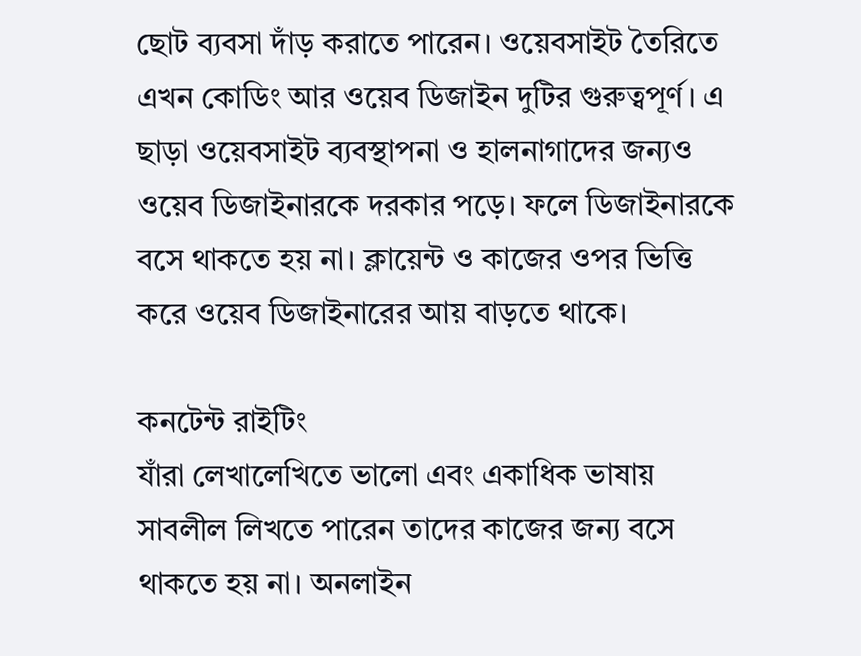ছোট ব্যবসা দাঁড় করাতে পারেন। ওয়েবসাইট তৈরিতে এখন কোডিং আর ওয়েব ডিজাইন দুটির গুরুত্বপূর্ণ। এ ছাড়া ওয়েবসাইট ব্যবস্থাপনা ও হালনাগাদের জন্যও ওয়েব ডিজাইনারকে দরকার পড়ে। ফলে ডিজাইনারকে বসে থাকতে হয় না। ক্লায়েন্ট ও কাজের ওপর ভিত্তি করে ওয়েব ডিজাইনারের আয় বাড়তে থাকে।

কনটেন্ট রাইটিং
যাঁরা লেখালেখিতে ভালো এবং একাধিক ভাষায় সাবলীল লিখতে পারেন তাদের কাজের জন্য বসে থাকতে হয় না। অনলাইন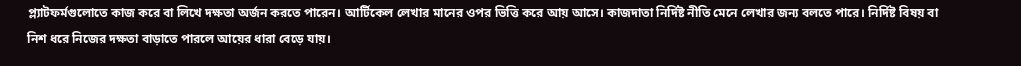প্ল্যাটফর্মগুলোতে কাজ করে বা লিখে দক্ষতা অর্জন করতে পারেন। আর্টিকেল লেখার মানের ওপর ভিত্তি করে আয় আসে। কাজদাতা নির্দিষ্ট নীতি মেনে লেখার জন্য বলতে পারে। নির্দিষ্ট বিষয় বা নিশ ধরে নিজের দক্ষতা বাড়াতে পারলে আয়ের ধারা বেড়ে যায়।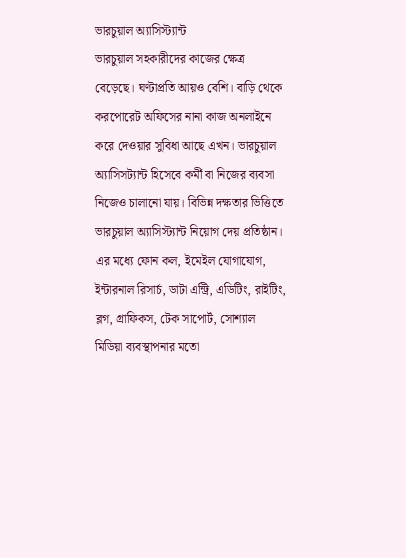ভারচুয়াল অ্যাসিস্ট্যান্ট
ভারচুয়াল সহকারীদের কাজের ক্ষেত্র বেড়েছে। ঘণ্টাপ্রতি আয়ও বেশি। বাড়ি থেকে করপোরেট অফিসের নানা কাজ অনলাইনে করে দেওয়ার সুবিধা আছে এখন। ভারচুয়াল অ্যাসিসট্যান্ট হিসেবে কর্মী বা নিজের ব্যবসা নিজেও চালানো যায়। বিভিন্ন দক্ষতার ভিত্তিতে ভারচুয়াল অ্যাসিস্ট্যান্ট নিয়োগ দেয় প্রতিষ্ঠান। এর মধ্যে ফোন কল, ইমেইল যোগাযোগ, ইন্টারনাল রিসার্চ, ডাটা এন্ট্রি, এডিটিং, রাইটিং, ব্লগ, গ্রাফিকস, টেক সাপোর্ট, সোশ্যাল মিডিয়া ব্যবস্থাপনার মতো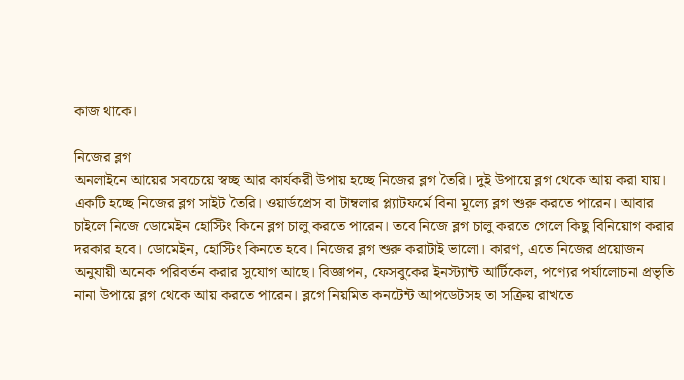কাজ থাকে।

নিজের ব্লগ
অনলাইনে আয়ের সবচেয়ে স্বচ্ছ আর কার্যকরী উপায় হচ্ছে নিজের ব্লগ তৈরি। দুই উপায়ে ব্লগ থেকে আয় করা যায়। একটি হচ্ছে নিজের ব্লগ সাইট তৈরি। ওয়ার্ডপ্রেস বা টাম্বলার প্ল্যাটফর্মে বিনা মূল্যে ব্লগ শুরু করতে পারেন। আবার চাইলে নিজে ডোমেইন হোস্টিং কিনে ব্লগ চালু করতে পারেন। তবে নিজে ব্লগ চালু করতে গেলে কিছু বিনিয়োগ করার দরকার হবে। ডোমেইন, হোস্টিং কিনতে হবে। নিজের ব্লগ শুরু করাটাই ভালো। কারণ, এতে নিজের প্রয়োজন অনুযায়ী অনেক পরিবর্তন করার সুযোগ আছে। বিজ্ঞাপন, ফেসবুকের ইনস্ট্যান্ট আর্টিকেল, পণ্যের পর্যালোচনা প্রভৃতি নানা উপায়ে ব্লগ থেকে আয় করতে পারেন। ব্লগে নিয়মিত কনটেন্ট আপডেটসহ তা সক্রিয় রাখতে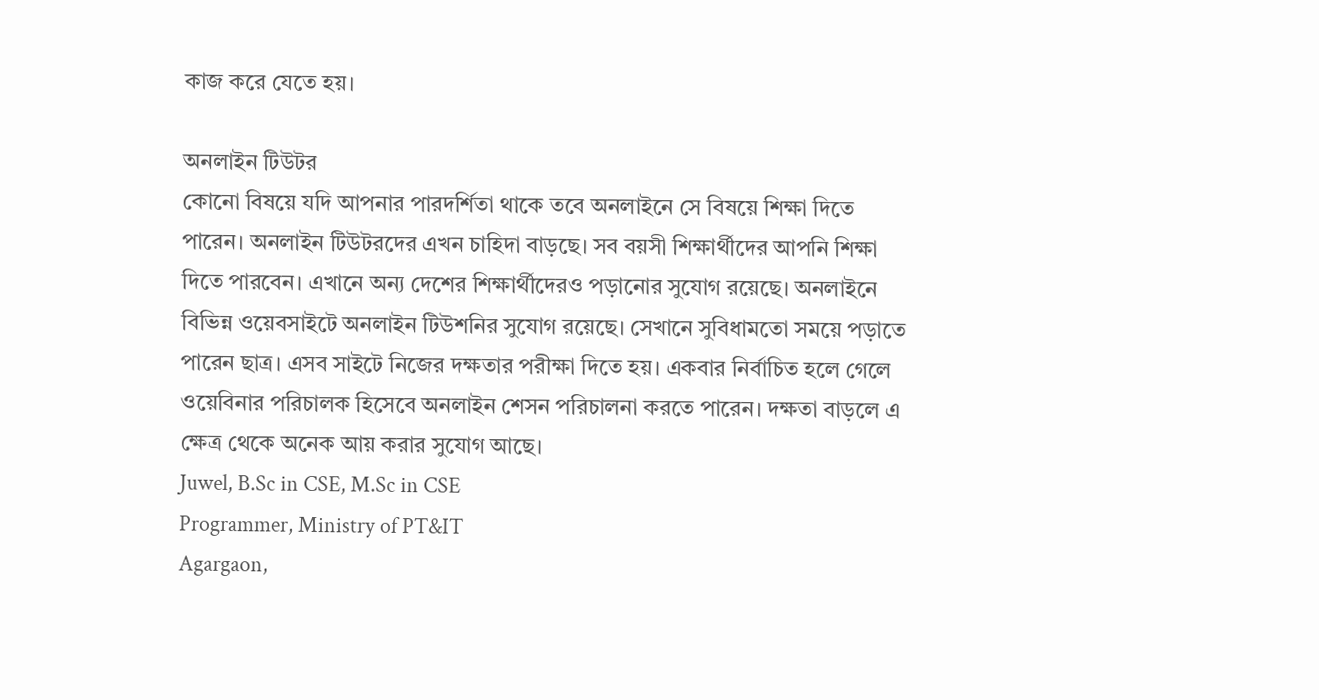কাজ করে যেতে হয়।

অনলাইন টিউটর
কোনো বিষয়ে যদি আপনার পারদর্শিতা থাকে তবে অনলাইনে সে বিষয়ে শিক্ষা দিতে পারেন। অনলাইন টিউটরদের এখন চাহিদা বাড়ছে। সব বয়সী শিক্ষার্থীদের আপনি শিক্ষা দিতে পারবেন। এখানে অন্য দেশের শিক্ষার্থীদেরও পড়ানোর সুযোগ রয়েছে। অনলাইনে বিভিন্ন ওয়েবসাইটে অনলাইন টিউশনির সুযোগ রয়েছে। সেখানে সুবিধামতো সময়ে পড়াতে পারেন ছাত্র। এসব সাইটে নিজের দক্ষতার পরীক্ষা দিতে হয়। একবার নির্বাচিত হলে গেলে ওয়েবিনার পরিচালক হিসেবে অনলাইন শেসন পরিচালনা করতে পারেন। দক্ষতা বাড়লে এ ক্ষেত্র থেকে অনেক আয় করার সুযোগ আছে।
Juwel, B.Sc in CSE, M.Sc in CSE
Programmer, Ministry of PT&IT
Agargaon,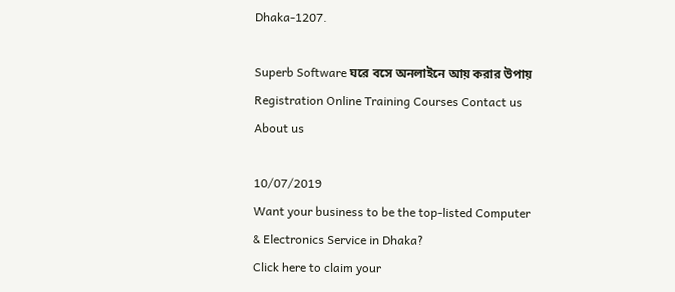Dhaka-1207.

Superb Software ঘরে বসে অনলাইনে আয় করার উপায় Registration Online Training Courses Contact us About us

10/07/2019
Want your business to be the top-listed Computer & Electronics Service in Dhaka?
Click here to claim your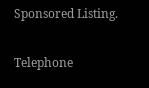Sponsored Listing.

Telephone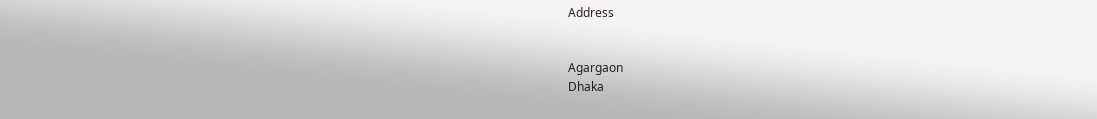Address


Agargaon
Dhaka